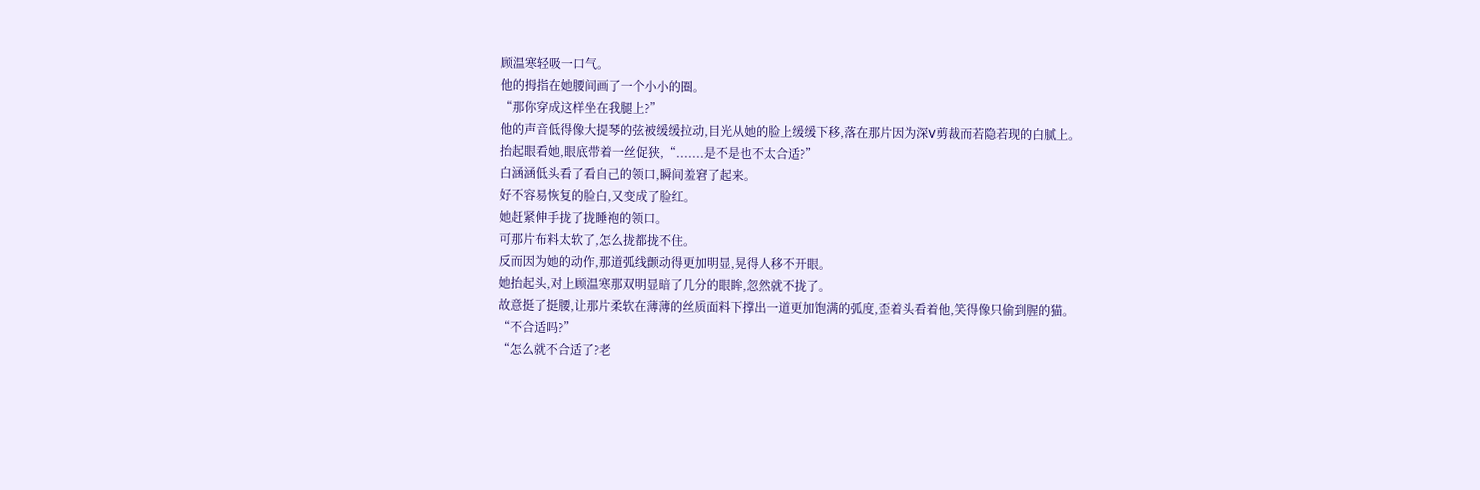顾温寒轻吸一口气。
他的拇指在她腰间画了一个小小的圈。
“那你穿成这样坐在我腿上?”
他的声音低得像大提琴的弦被缓缓拉动,目光从她的脸上缓缓下移,落在那片因为深V剪裁而若隐若现的白腻上。
抬起眼看她,眼底带着一丝促狭,“.......是不是也不太合适?”
白涵涵低头看了看自己的领口,瞬间羞窘了起来。
好不容易恢复的脸白,又变成了脸红。
她赶紧伸手拢了拢睡袍的领口。
可那片布料太软了,怎么拢都拢不住。
反而因为她的动作,那道弧线颤动得更加明显,晃得人移不开眼。
她抬起头,对上顾温寒那双明显暗了几分的眼眸,忽然就不拢了。
故意挺了挺腰,让那片柔软在薄薄的丝质面料下撑出一道更加饱满的弧度,歪着头看着他,笑得像只偷到腥的猫。
“不合适吗?”
“怎么就不合适了?老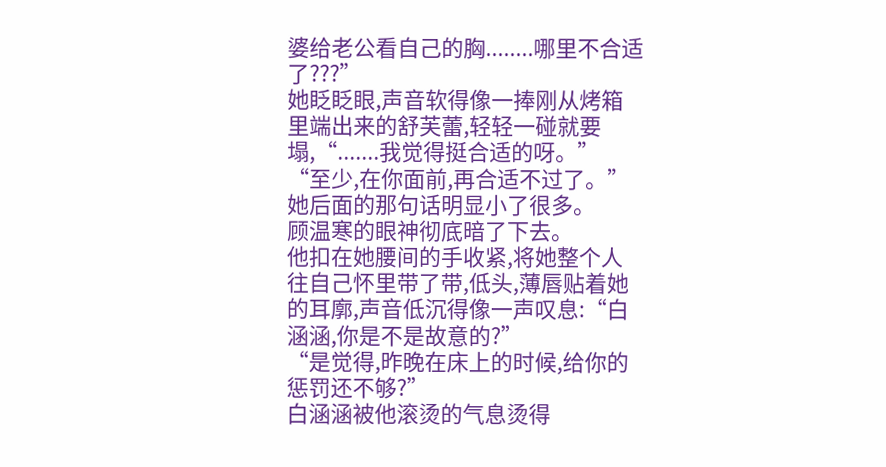婆给老公看自己的胸........哪里不合适了???”
她眨眨眼,声音软得像一捧刚从烤箱里端出来的舒芙蕾,轻轻一碰就要塌,“.......我觉得挺合适的呀。”
“至少,在你面前,再合适不过了。”
她后面的那句话明显小了很多。
顾温寒的眼神彻底暗了下去。
他扣在她腰间的手收紧,将她整个人往自己怀里带了带,低头,薄唇贴着她的耳廓,声音低沉得像一声叹息:“白涵涵,你是不是故意的?”
“是觉得,昨晚在床上的时候,给你的惩罚还不够?”
白涵涵被他滚烫的气息烫得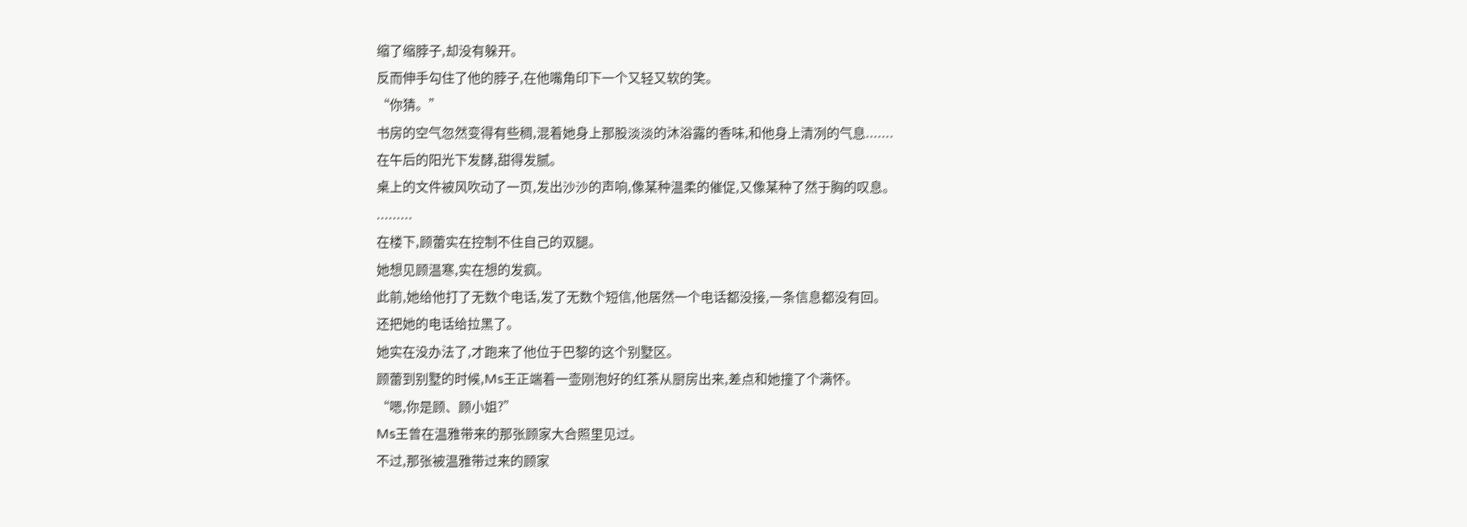缩了缩脖子,却没有躲开。
反而伸手勾住了他的脖子,在他嘴角印下一个又轻又软的笑。
“你猜。”
书房的空气忽然变得有些稠,混着她身上那股淡淡的沐浴露的香味,和他身上清冽的气息.......
在午后的阳光下发酵,甜得发腻。
桌上的文件被风吹动了一页,发出沙沙的声响,像某种温柔的催促,又像某种了然于胸的叹息。
.........
在楼下,顾蕾实在控制不住自己的双腿。
她想见顾温寒,实在想的发疯。
此前,她给他打了无数个电话,发了无数个短信,他居然一个电话都没接,一条信息都没有回。
还把她的电话给拉黑了。
她实在没办法了,才跑来了他位于巴黎的这个别墅区。
顾蕾到别墅的时候,Ms王正端着一壶刚泡好的红茶从厨房出来,差点和她撞了个满怀。
“嗯,你是顾、顾小姐?”
Ms王曾在温雅带来的那张顾家大合照里见过。
不过,那张被温雅带过来的顾家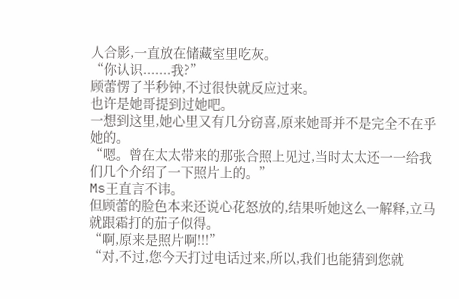人合影,一直放在储藏室里吃灰。
“你认识.......我?”
顾蕾愣了半秒钟,不过很快就反应过来。
也许是她哥提到过她吧。
一想到这里,她心里又有几分窃喜,原来她哥并不是完全不在乎她的。
“嗯。曾在太太带来的那张合照上见过,当时太太还一一给我们几个介绍了一下照片上的。”
Ms王直言不讳。
但顾蕾的脸色本来还说心花怒放的,结果听她这么一解释,立马就跟霜打的茄子似得。
“啊,原来是照片啊!!!”
“对,不过,您今天打过电话过来,所以,我们也能猜到您就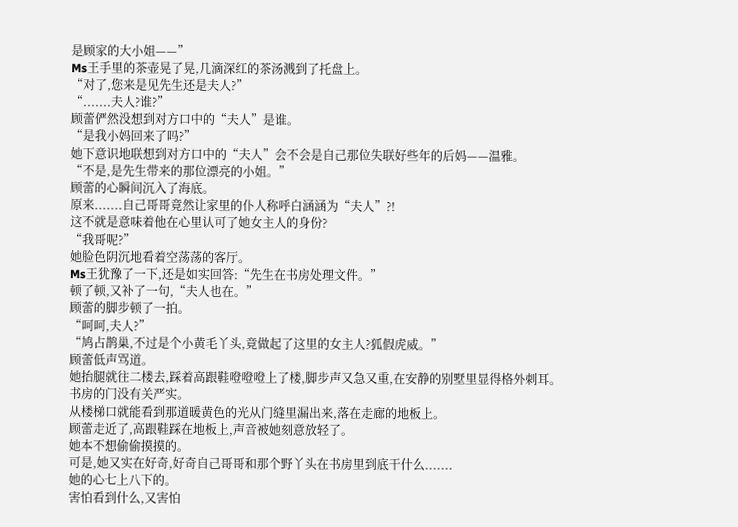是顾家的大小姐——”
Ms王手里的茶壶晃了晃,几滴深红的茶汤溅到了托盘上。
“对了,您来是见先生还是夫人?”
“.......夫人?谁?”
顾蕾俨然没想到对方口中的“夫人”是谁。
“是我小妈回来了吗?”
她下意识地联想到对方口中的“夫人”会不会是自己那位失联好些年的后妈——温雅。
“不是,是先生带来的那位漂亮的小姐。”
顾蕾的心瞬间沉入了海底。
原来.......自己哥哥竟然让家里的仆人称呼白涵涵为“夫人”?!
这不就是意味着他在心里认可了她女主人的身份?
“我哥呢?”
她脸色阴沉地看着空荡荡的客厅。
Ms王犹豫了一下,还是如实回答:“先生在书房处理文件。”
顿了顿,又补了一句,“夫人也在。”
顾蕾的脚步顿了一拍。
“呵呵,夫人?”
“鸠占鹊巢,不过是个小黄毛丫头,竟做起了这里的女主人?狐假虎威。”
顾蕾低声骂道。
她抬腿就往二楼去,踩着高跟鞋噔噔噔上了楼,脚步声又急又重,在安静的别墅里显得格外刺耳。
书房的门没有关严实。
从楼梯口就能看到那道暖黄色的光从门缝里漏出来,落在走廊的地板上。
顾蕾走近了,高跟鞋踩在地板上,声音被她刻意放轻了。
她本不想偷偷摸摸的。
可是,她又实在好奇,好奇自己哥哥和那个野丫头在书房里到底干什么.......
她的心七上八下的。
害怕看到什么,又害怕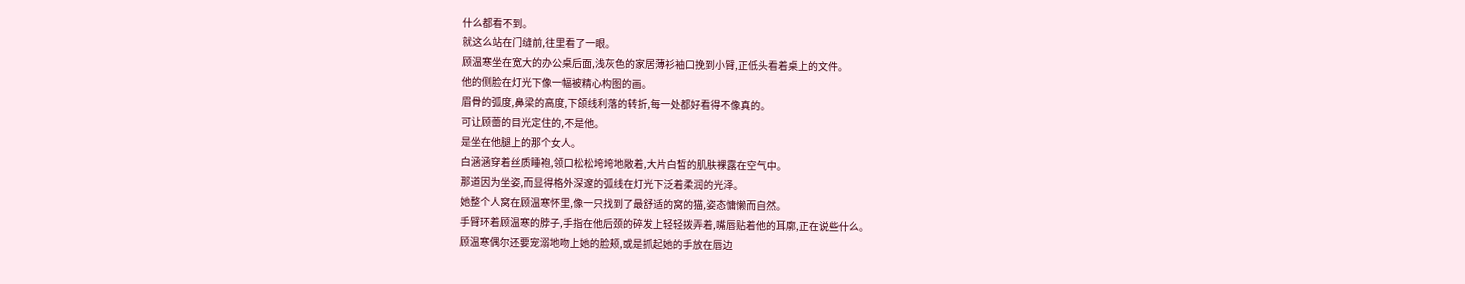什么都看不到。
就这么站在门缝前,往里看了一眼。
顾温寒坐在宽大的办公桌后面,浅灰色的家居薄衫袖口挽到小臂,正低头看着桌上的文件。
他的侧脸在灯光下像一幅被精心构图的画。
眉骨的弧度,鼻梁的高度,下颌线利落的转折,每一处都好看得不像真的。
可让顾蕾的目光定住的,不是他。
是坐在他腿上的那个女人。
白涵涵穿着丝质睡袍,领口松松垮垮地敞着,大片白皙的肌肤裸露在空气中。
那道因为坐姿,而显得格外深邃的弧线在灯光下泛着柔润的光泽。
她整个人窝在顾温寒怀里,像一只找到了最舒适的窝的猫,姿态慵懒而自然。
手臂环着顾温寒的脖子,手指在他后颈的碎发上轻轻拨弄着,嘴唇贴着他的耳廓,正在说些什么。
顾温寒偶尔还要宠溺地吻上她的脸颊,或是抓起她的手放在唇边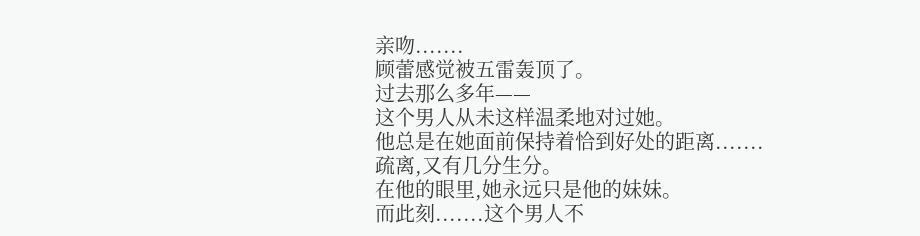亲吻.......
顾蕾感觉被五雷轰顶了。
过去那么多年——
这个男人从未这样温柔地对过她。
他总是在她面前保持着恰到好处的距离.......
疏离,又有几分生分。
在他的眼里,她永远只是他的妹妹。
而此刻.......这个男人不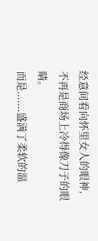经意间看向怀里女人的眼神,不再是商场上冷得像刀子的眼睛。
而是.......盛满了柔软的温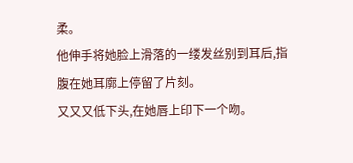柔。
他伸手将她脸上滑落的一缕发丝别到耳后,指腹在她耳廓上停留了片刻。
又又又低下头,在她唇上印下一个吻。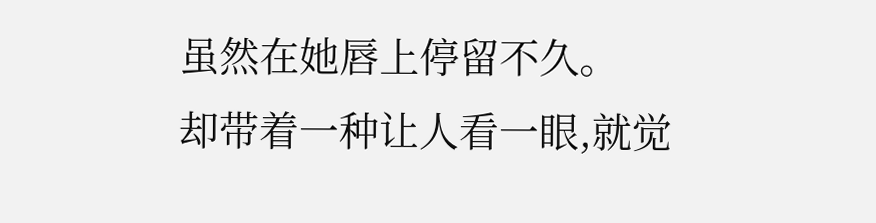虽然在她唇上停留不久。
却带着一种让人看一眼,就觉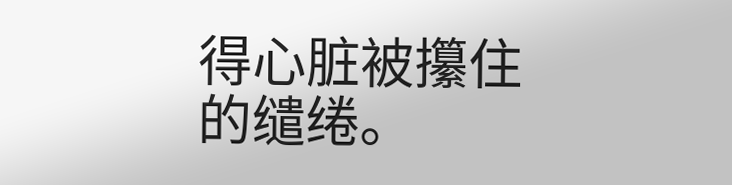得心脏被攥住的缱绻。